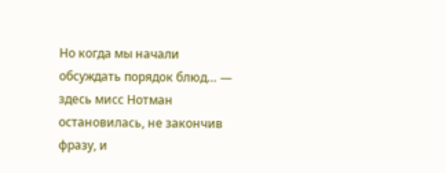Но когда мы начали обсуждать порядок блюд… — здесь мисс Нотман остановилась, не закончив фразу, и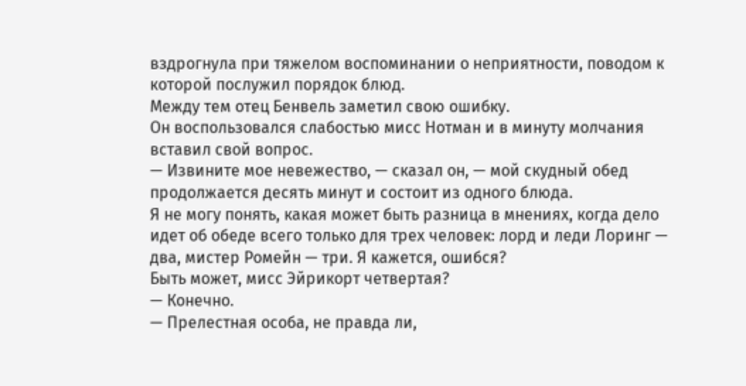вздрогнула при тяжелом воспоминании о неприятности, поводом к которой послужил порядок блюд.
Между тем отец Бенвель заметил свою ошибку.
Он воспользовался слабостью мисс Нотман и в минуту молчания вставил свой вопрос.
— Извините мое невежество, — сказал он, — мой скудный обед продолжается десять минут и состоит из одного блюда.
Я не могу понять, какая может быть разница в мнениях, когда дело идет об обеде всего только для трех человек: лорд и леди Лоринг — два, мистер Ромейн — три. Я кажется, ошибся?
Быть может, мисс Эйрикорт четвертая?
— Конечно.
— Прелестная особа, не правда ли,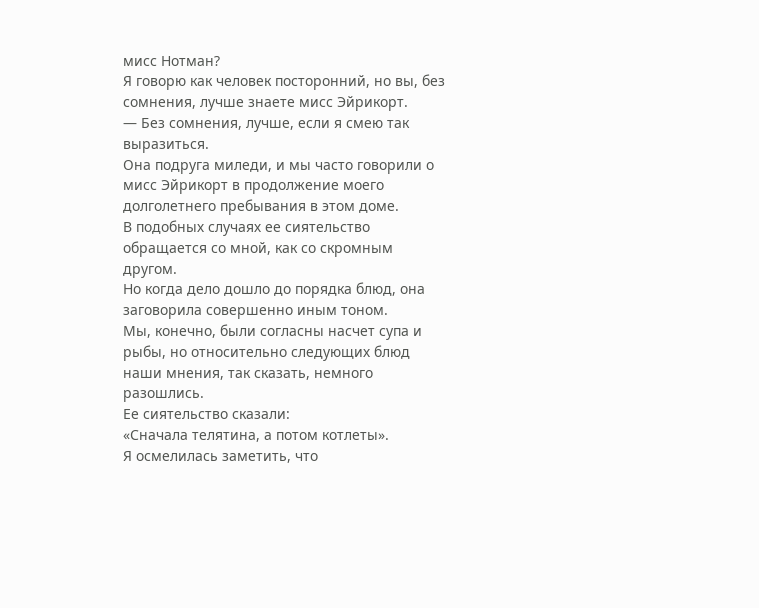мисс Нотман?
Я говорю как человек посторонний, но вы, без сомнения, лучше знаете мисс Эйрикорт.
— Без сомнения, лучше, если я смею так выразиться.
Она подруга миледи, и мы часто говорили о мисс Эйрикорт в продолжение моего долголетнего пребывания в этом доме.
В подобных случаях ее сиятельство обращается со мной, как со скромным другом.
Но когда дело дошло до порядка блюд, она заговорила совершенно иным тоном.
Мы, конечно, были согласны насчет супа и рыбы, но относительно следующих блюд наши мнения, так сказать, немного разошлись.
Ее сиятельство сказали:
«Сначала телятина, а потом котлеты».
Я осмелилась заметить, что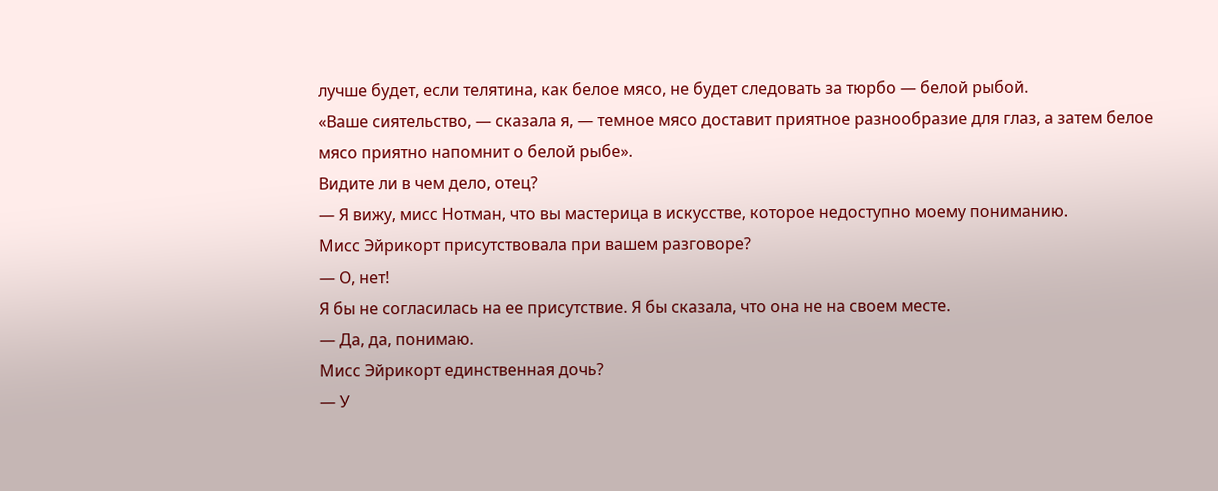лучше будет, если телятина, как белое мясо, не будет следовать за тюрбо — белой рыбой.
«Ваше сиятельство, — сказала я, — темное мясо доставит приятное разнообразие для глаз, а затем белое мясо приятно напомнит о белой рыбе».
Видите ли в чем дело, отец?
— Я вижу, мисс Нотман, что вы мастерица в искусстве, которое недоступно моему пониманию.
Мисс Эйрикорт присутствовала при вашем разговоре?
— О, нет!
Я бы не согласилась на ее присутствие. Я бы сказала, что она не на своем месте.
— Да, да, понимаю.
Мисс Эйрикорт единственная дочь?
— У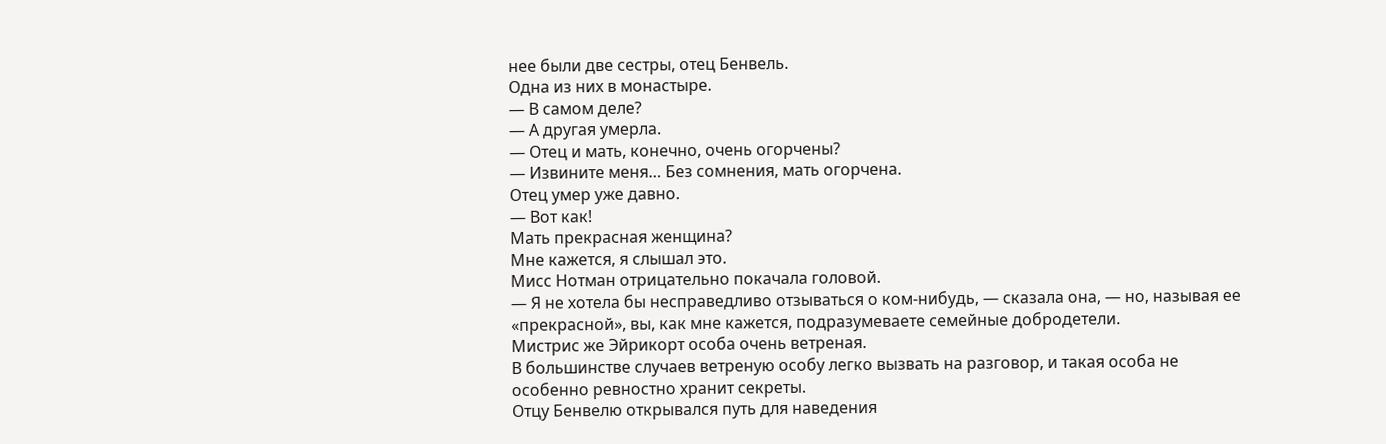нее были две сестры, отец Бенвель.
Одна из них в монастыре.
— В самом деле?
— А другая умерла.
— Отец и мать, конечно, очень огорчены?
— Извините меня… Без сомнения, мать огорчена.
Отец умер уже давно.
— Вот как!
Мать прекрасная женщина?
Мне кажется, я слышал это.
Мисс Нотман отрицательно покачала головой.
— Я не хотела бы несправедливо отзываться о ком-нибудь, — сказала она, — но, называя ее «прекрасной», вы, как мне кажется, подразумеваете семейные добродетели.
Мистрис же Эйрикорт особа очень ветреная.
В большинстве случаев ветреную особу легко вызвать на разговор, и такая особа не особенно ревностно хранит секреты.
Отцу Бенвелю открывался путь для наведения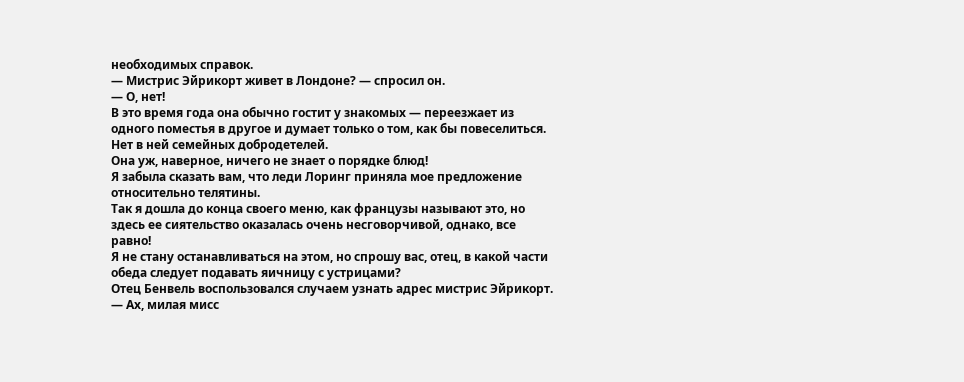необходимых справок.
— Мистрис Эйрикорт живет в Лондоне? — спросил он.
— О, нет!
В это время года она обычно гостит у знакомых — переезжает из одного поместья в другое и думает только о том, как бы повеселиться.
Нет в ней семейных добродетелей.
Она уж, наверное, ничего не знает о порядке блюд!
Я забыла сказать вам, что леди Лоринг приняла мое предложение относительно телятины.
Так я дошла до конца своего меню, как французы называют это, но здесь ее сиятельство оказалась очень несговорчивой, однако, все равно!
Я не стану останавливаться на этом, но спрошу вас, отец, в какой части обеда следует подавать яичницу с устрицами?
Отец Бенвель воспользовался случаем узнать адрес мистрис Эйрикорт.
— Ах, милая мисс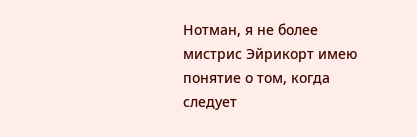Нотман, я не более мистрис Эйрикорт имею понятие о том, когда следует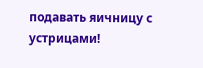подавать яичницу с устрицами!